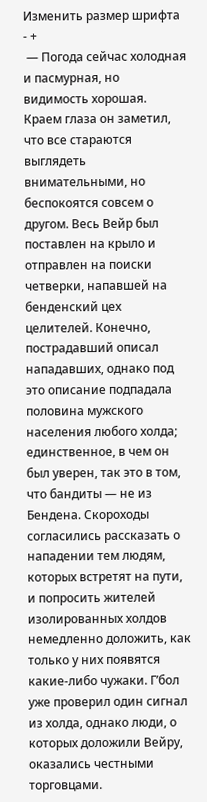Изменить размер шрифта - +
 — Погода сейчас холодная и пасмурная, но видимость хорошая. Краем глаза он заметил, что все стараются выглядеть внимательными, но беспокоятся совсем о другом. Весь Вейр был поставлен на крыло и отправлен на поиски четверки, напавшей на бенденский цех целителей. Конечно, пострадавший описал нападавших, однако под это описание подпадала половина мужского населения любого холда; единственное, в чем он был уверен, так это в том, что бандиты — не из Бендена. Скороходы согласились рассказать о нападении тем людям, которых встретят на пути, и попросить жителей изолированных холдов немедленно доложить, как только у них появятся какие-либо чужаки. Г’бол уже проверил один сигнал из холда, однако люди, о которых доложили Вейру, оказались честными торговцами.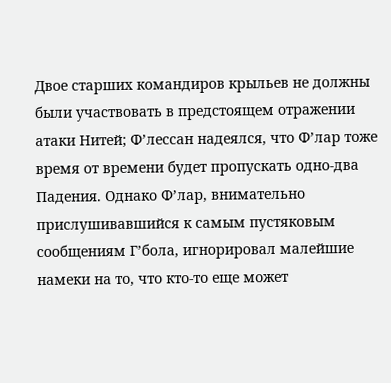Двое старших командиров крыльев не должны были участвовать в предстоящем отражении атаки Нитей; Ф’лессан надеялся, что Ф’лар тоже время от времени будет пропускать одно-два Падения. Однако Ф’лар, внимательно прислушивавшийся к самым пустяковым сообщениям Г’бола, игнорировал малейшие намеки на то, что кто-то еще может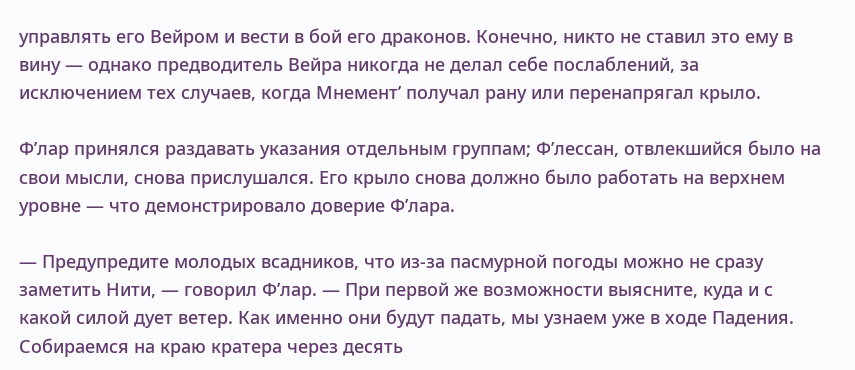управлять его Вейром и вести в бой его драконов. Конечно, никто не ставил это ему в вину — однако предводитель Вейра никогда не делал себе послаблений, за исключением тех случаев, когда Мнемент’ получал рану или перенапрягал крыло.

Ф’лар принялся раздавать указания отдельным группам; Ф’лессан, отвлекшийся было на свои мысли, снова прислушался. Его крыло снова должно было работать на верхнем уровне — что демонстрировало доверие Ф’лара.

— Предупредите молодых всадников, что из-за пасмурной погоды можно не сразу заметить Нити, — говорил Ф’лар. — При первой же возможности выясните, куда и с какой силой дует ветер. Как именно они будут падать, мы узнаем уже в ходе Падения. Собираемся на краю кратера через десять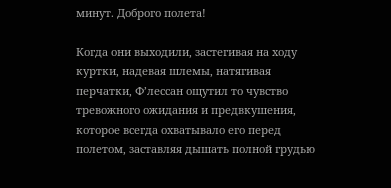минут. Доброго полета!

Когда они выходили, застегивая на ходу куртки, надевая шлемы, натягивая перчатки, Ф’лессан ощутил то чувство тревожного ожидания и предвкушения, которое всегда охватывало его перед полетом, заставляя дышать полной грудью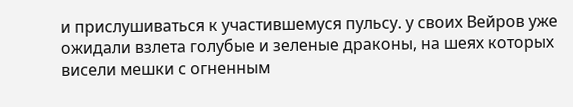и прислушиваться к участившемуся пульсу. у своих Вейров уже ожидали взлета голубые и зеленые драконы, на шеях которых висели мешки с огненным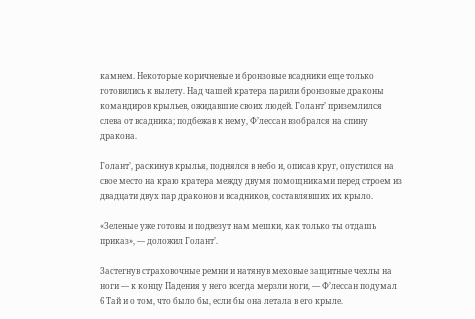камнем. Некоторые коричневые и бронзовые всадники еще только готовились к вылету. Над чашей кратера парили бронзовые драконы командиров крыльев, ожидавшие своих людей. Голант’ приземлился слева от всадника; подбежав к нему, Ф’лессан взобрался на спину дракона.

Голант’, раскинув крылья, поднялся в небо и, описав круг, опустился на свое место на краю кратера между двумя помощниками перед строем из двадцати двух пар драконов и всадников, составлявших их крыло.

«Зеленые уже готовы и подвезут нам мешки, как только ты отдашь приказ», — доложил Голант’.

Застегнув страховочные ремни и натянув меховые защитные чехлы на ноги — к концу Падения у него всегда мерзли ноги, — Ф’лессан подумал 6 Тай и о том, что было бы, если бы она летала в его крыле.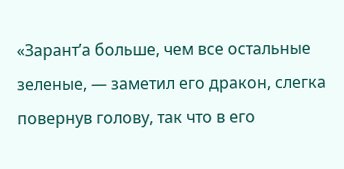«Зарант’а больше, чем все остальные зеленые, — заметил его дракон, слегка повернув голову, так что в его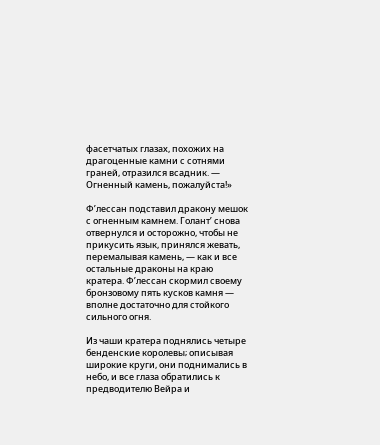фасетчатых глазах, похожих на драгоценные камни с сотнями граней, отразился всадник. — Огненный камень, пожалуйста!»

Ф’лессан подставил дракону мешок с огненным камнем. Голант’ снова отвернулся и осторожно, чтобы не прикусить язык, принялся жевать, перемалывая камень, — как и все остальные драконы на краю кратера. Ф’лессан скормил своему бронзовому пять кусков камня — вполне достаточно для стойкого сильного огня.

Из чаши кратера поднялись четыре бенденские королевы; описывая широкие круги, они поднимались в небо, и все глаза обратились к предводителю Вейра и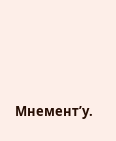Мнемент’у.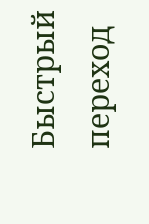Быстрый переход